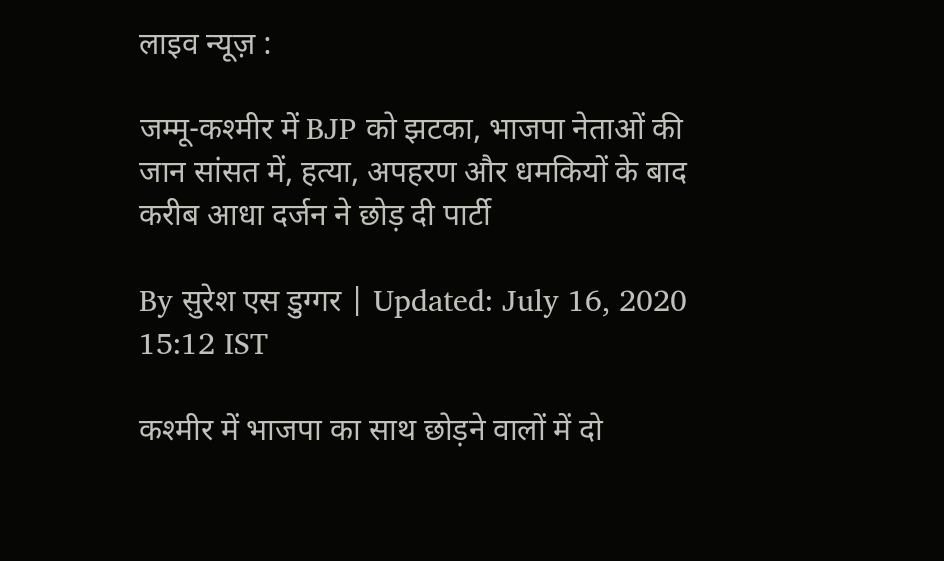लाइव न्यूज़ :

जम्मू-कश्मीर में BJP को झटका, भाजपा नेताओं की जान सांसत में, हत्या, अपहरण और धमकियों के बाद करीब आधा दर्जन ने छोड़ दी पार्टी

By सुरेश एस डुग्गर | Updated: July 16, 2020 15:12 IST

कश्मीर में भाजपा का साथ छोड़ने वालों में दो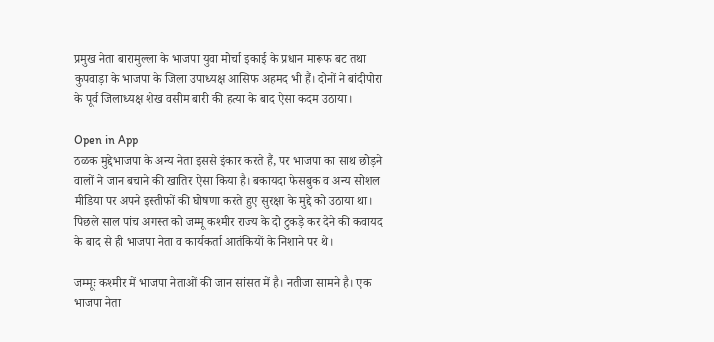प्रमुख नेता बारामुल्ला के भाजपा युवा मोर्चा इकाई के प्रधान मारूफ बट तथा कुपवाड़ा के भाजपा के जिला उपाध्यक्ष आसिफ अहमद भी हैं। दोनों ने बांदीपोरा के पूर्व जिलाध्यक्ष शेख वसीम बारी की हत्या के बाद ऐसा कदम उठाया।

Open in App
ठळक मुद्देभाजपा के अन्य नेता इससे इंकार करते हैं, पर भाजपा का साथ छोड़ने वालों ने जान बचाने की खातिर ऐसा किया है। बकायदा फेसबुक व अन्य सोशल मीडिया पर अपने इस्तीफों की घोषणा करते हुए सुरक्षा के मुद्दे को उठाया था। पिछले साल पांच अगस्त को जम्मू कश्मीर राज्य के दो टुकड़े कर देने की कवायद के बाद से ही भाजपा नेता व कार्यकर्ता आतंकियों के निशाने पर थे।

जम्मूः कश्मीर में भाजपा नेताओं की जान सांसत में है। नतीजा सामने है। एक भाजपा नेता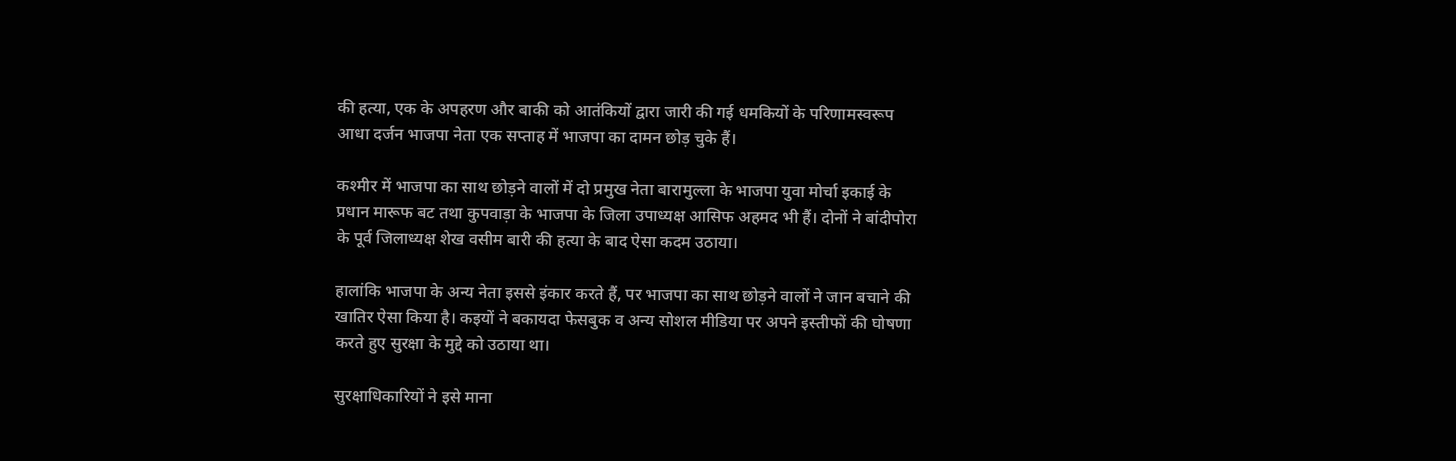की हत्या, एक के अपहरण और बाकी को आतंकियों द्वारा जारी की गई धमकियों के परिणामस्वरूप आधा दर्जन भाजपा नेता एक सप्ताह में भाजपा का दामन छोड़ चुके हैं।

कश्मीर में भाजपा का साथ छोड़ने वालों में दो प्रमुख नेता बारामुल्ला के भाजपा युवा मोर्चा इकाई के प्रधान मारूफ बट तथा कुपवाड़ा के भाजपा के जिला उपाध्यक्ष आसिफ अहमद भी हैं। दोनों ने बांदीपोरा के पूर्व जिलाध्यक्ष शेख वसीम बारी की हत्या के बाद ऐसा कदम उठाया।

हालांकि भाजपा के अन्य नेता इससे इंकार करते हैं, पर भाजपा का साथ छोड़ने वालों ने जान बचाने की खातिर ऐसा किया है। कइयों ने बकायदा फेसबुक व अन्य सोशल मीडिया पर अपने इस्तीफों की घोषणा करते हुए सुरक्षा के मुद्दे को उठाया था।

सुरक्षाधिकारियों ने इसे माना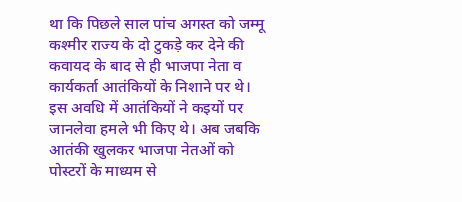था कि पिछले साल पांच अगस्त को जम्मू कश्मीर राज्य के दो टुकड़े कर देने की कवायद के बाद से ही भाजपा नेता व कार्यकर्ता आतंकियों के निशाने पर थे। इस अवधि में आतंकियों ने कइयों पर जानलेवा हमले भी किए थे। अब जबकि आतंकी खुलकर भाजपा नेतओं को पोस्टरों के माध्यम से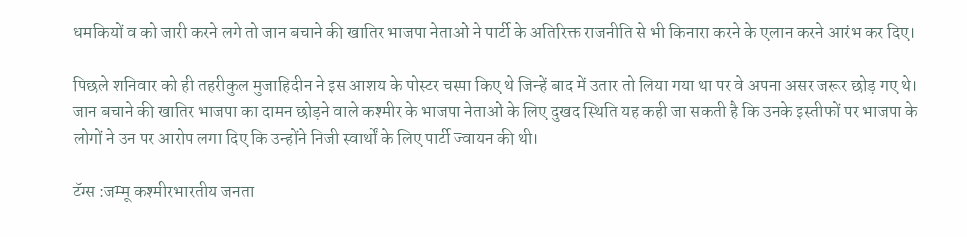धमकियों व को जारी करने लगे तो जान बचाने की खातिर भाजपा नेताओं ने पार्टी के अतिरिक्त राजनीति से भी किनारा करने के एलान करने आरंभ कर दिए।

पिछले शनिवार को ही तहरीकुल मुजाहिदीन ने इस आशय के पोस्टर चस्पा किए थे जिन्हें बाद में उतार तो लिया गया था पर वे अपना असर जरूर छोड़ गए थे। जान बचाने की खातिर भाजपा का दामन छोड़ने वाले कश्मीर के भाजपा नेताओं के लिए दुखद स्थिति यह कही जा सकती है कि उनके इस्तीफों पर भाजपा के लोगों ने उन पर आरोप लगा दिए कि उन्होंने निजी स्वार्थों के लिए पार्टी ज्वायन की थी।

टॅग्स :जम्मू कश्मीरभारतीय जनता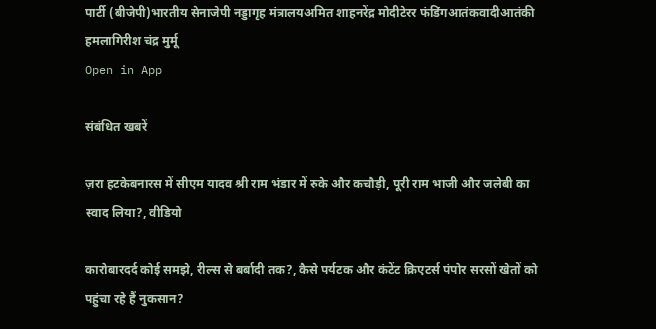पार्टी (बीजेपी)भारतीय सेनाजेपी नड्डागृह मंत्रालयअमित शाहनरेंद्र मोदीटेरर फंडिंगआतंकवादीआतंकी हमलागिरीश चंद्र मुर्मू
Open in App

संबंधित खबरें

ज़रा हटकेबनारस में सीएम यादव श्री राम भंडार में रुके और कचौड़ी, पूरी राम भाजी और जलेबी का स्वाद लिया?, वीडियो

कारोबारदर्द कोई समझे, रील्स से बर्बादी तक?, कैसे पर्यटक और कंटेंट क्रिएटर्स पंपोर सरसों खेतों को पहुंचा रहे हैं नुकसान?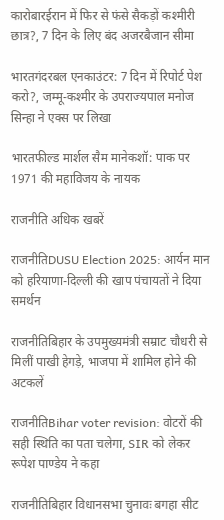कारोबारईरान में फिर से फंसे सैकड़ों कश्मीरी छात्र?, 7 दिन के लिए बंद अजरबैजान सीमा

भारतगंदरबल एनकाउंटर: 7 दिन में रिपोर्ट पेश करो?, जम्मू-कश्मीर के उपराज्यपाल मनोज सिन्हा ने एक्स पर लिखा

भारतफील्ड मार्शल सैम मानेकशॉ: पाक पर 1971 की महाविजय के नायक

राजनीति अधिक खबरें

राजनीतिDUSU Election 2025: आर्यन मान को हरियाणा-दिल्ली की खाप पंचायतों ने दिया समर्थन

राजनीतिबिहार के उपमुख्यमंत्री सम्राट चौधरी से मिलीं पाखी हेगड़े, भाजपा में शामिल होने की अटकलें

राजनीतिBihar voter revision: वोटरों की सही स्थिति का पता चलेगा, SIR को लेकर रूपेश पाण्डेय ने कहा

राजनीतिबिहार विधानसभा चुनावः बगहा सीट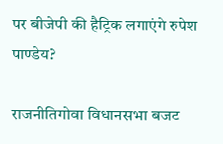पर बीजेपी की हैट्रिक लगाएंगे रुपेश पाण्डेय?

राजनीतिगोवा विधानसभा बजट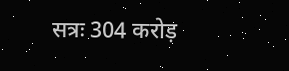सत्रः 304 करोड़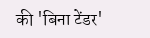की 'बिना टेंडर'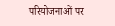परियोजनाओं पर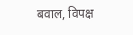बवाल, विपक्ष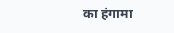का हंगामा